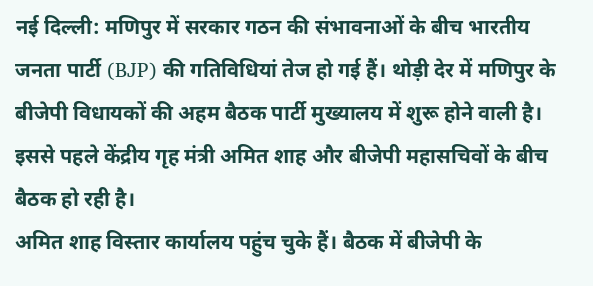नई दिल्ली: मणिपुर में सरकार गठन की संभावनाओं के बीच भारतीय जनता पार्टी (BJP) की गतिविधियां तेज हो गई हैं। थोड़ी देर में मणिपुर के बीजेपी विधायकों की अहम बैठक पार्टी मुख्यालय में शुरू होने वाली है। इससे पहले केंद्रीय गृह मंत्री अमित शाह और बीजेपी महासचिवों के बीच बैठक हो रही है।
अमित शाह विस्तार कार्यालय पहुंच चुके हैं। बैठक में बीजेपी के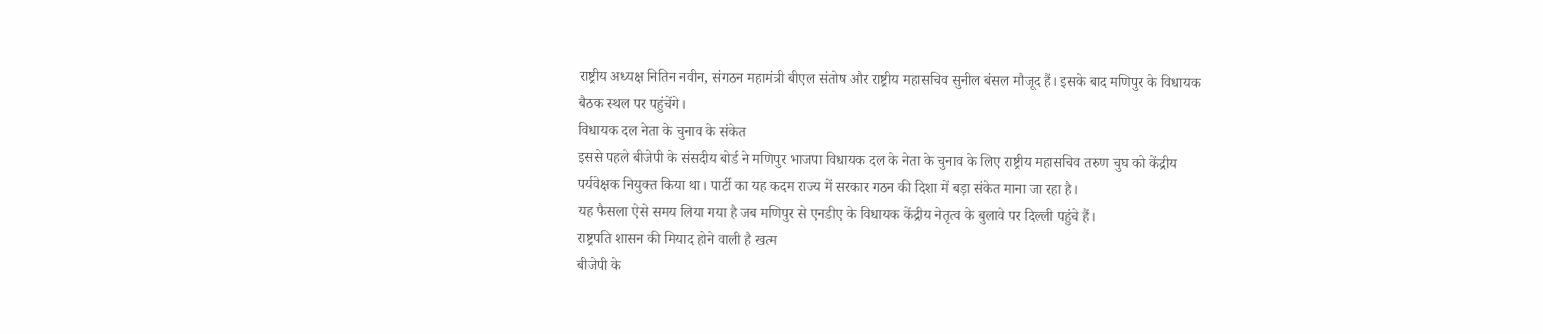राष्ट्रीय अध्यक्ष नितिन नवीन, संगठन महामंत्री बीएल संतोष और राष्ट्रीय महासचिव सुनील बंसल मौजूद हैं। इसके बाद मणिपुर के विधायक बैठक स्थल पर पहुंचेंगे।
विधायक दल नेता के चुनाव के संकेत
इससे पहले बीजेपी के संसदीय बोर्ड ने मणिपुर भाजपा विधायक दल के नेता के चुनाव के लिए राष्ट्रीय महासचिव तरुण चुघ को केंद्रीय पर्यवेक्षक नियुक्त किया था। पार्टी का यह कदम राज्य में सरकार गठन की दिशा में बड़ा संकेत माना जा रहा है।
यह फैसला ऐसे समय लिया गया है जब मणिपुर से एनडीए के विधायक केंद्रीय नेतृत्व के बुलावे पर दिल्ली पहुंचे हैं।
राष्ट्रपति शासन की मियाद होने वाली है खत्म
बीजेपी के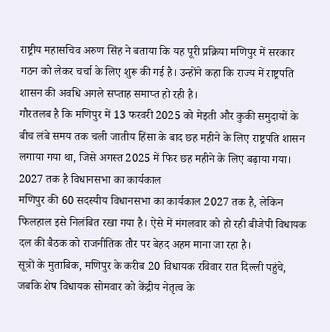राष्ट्रीय महासचिव अरुण सिंह ने बताया कि यह पूरी प्रक्रिया मणिपुर में सरकार गठन को लेकर चर्चा के लिए शुरू की गई है। उन्होंने कहा कि राज्य में राष्ट्रपति शासन की अवधि अगले सप्ताह समाप्त हो रही है।
गौरतलब है कि मणिपुर में 13 फरवरी 2025 को मेइती और कुकी समुदायों के बीच लंबे समय तक चली जातीय हिंसा के बाद छह महीने के लिए राष्ट्रपति शासन लगाया गया था, जिसे अगस्त 2025 में फिर छह महीने के लिए बढ़ाया गया।
2027 तक है विधानसभा का कार्यकाल
मणिपुर की 60 सदस्यीय विधानसभा का कार्यकाल 2027 तक है, लेकिन फिलहाल इसे निलंबित रखा गया है। ऐसे में मंगलवार को हो रही बीजेपी विधायक दल की बैठक को राजनीतिक तौर पर बेहद अहम माना जा रहा है।
सूत्रों के मुताबिक, मणिपुर के करीब 20 विधायक रविवार रात दिल्ली पहुंचे, जबकि शेष विधायक सोमवार को केंद्रीय नेतृत्व के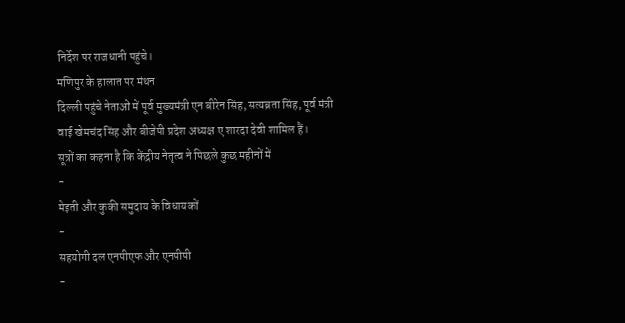निर्देश पर राजधानी पहुंचे।
मणिपुर के हालात पर मंथन
दिल्ली पहुंचे नेताओं में पूर्व मुख्यमंत्री एन बीरेन सिंह, सत्यब्रता सिंह, पूर्व मंत्री वाई खेमचंद सिंह और बीजेपी प्रदेश अध्यक्ष ए शारदा देवी शामिल हैं।
सूत्रों का कहना है कि केंद्रीय नेतृत्व ने पिछले कुछ महीनों में
-
मेइती और कुकी समुदाय के विधायकों
-
सहयोगी दल एनपीएफ और एनपीपी
-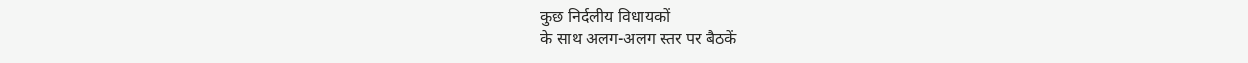कुछ निर्दलीय विधायकों
के साथ अलग-अलग स्तर पर बैठकें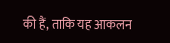की हैं, ताकि यह आकलन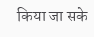किया जा सके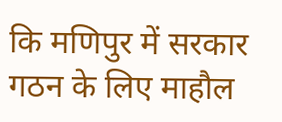कि मणिपुर में सरकार गठन के लिए माहौल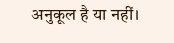अनुकूल है या नहीं।